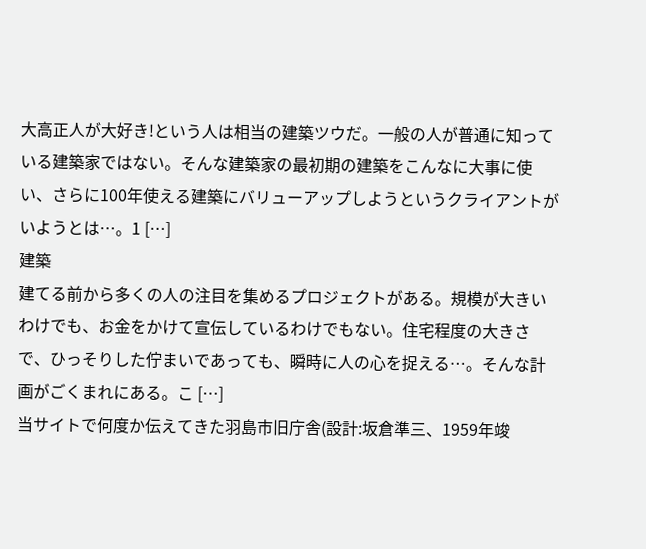大高正人が大好き!という人は相当の建築ツウだ。一般の人が普通に知っている建築家ではない。そんな建築家の最初期の建築をこんなに大事に使い、さらに100年使える建築にバリューアップしようというクライアントがいようとは…。1 […]
建築
建てる前から多くの人の注目を集めるプロジェクトがある。規模が大きいわけでも、お金をかけて宣伝しているわけでもない。住宅程度の大きさで、ひっそりした佇まいであっても、瞬時に人の心を捉える…。そんな計画がごくまれにある。こ […]
当サイトで何度か伝えてきた羽島市旧庁舎(設計:坂倉準三、1959年竣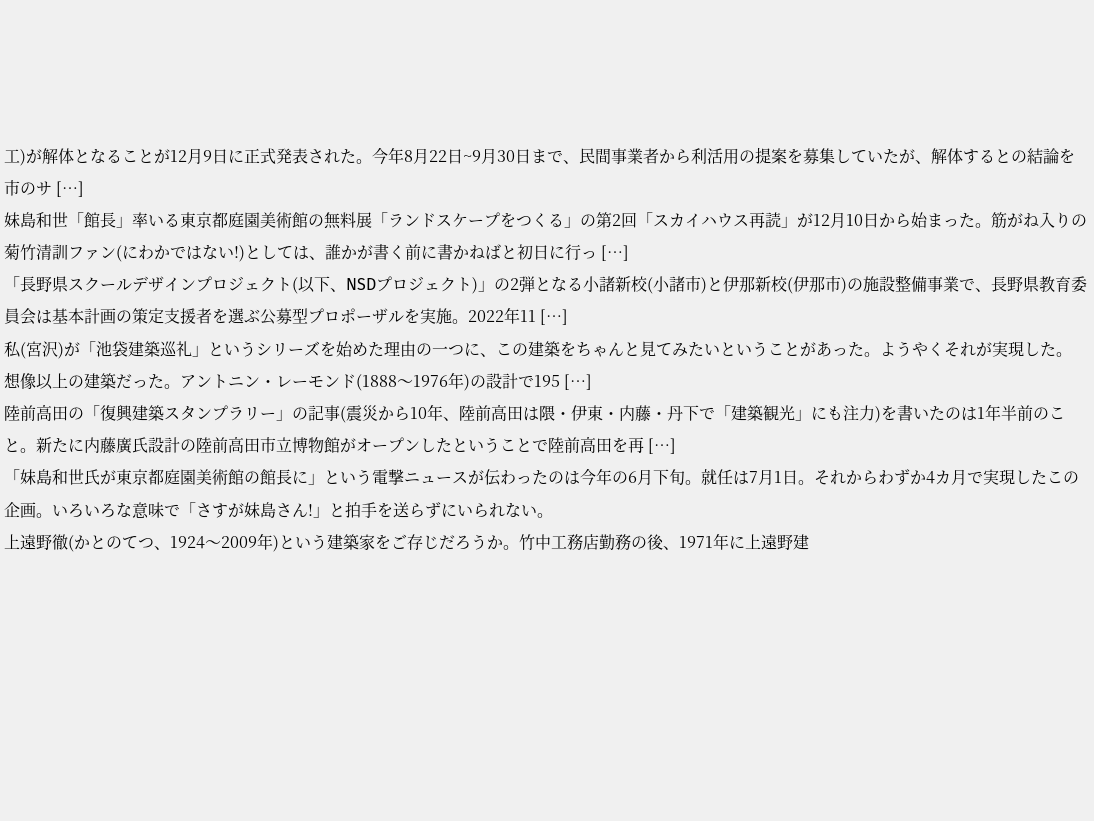工)が解体となることが12月9日に正式発表された。今年8月22日~9月30日まで、民間事業者から利活用の提案を募集していたが、解体するとの結論を市のサ […]
妹島和世「館長」率いる東京都庭園美術館の無料展「ランドスケープをつくる」の第2回「スカイハウス再読」が12月10日から始まった。筋がね入りの菊竹清訓ファン(にわかではない!)としては、誰かが書く前に書かねばと初日に行っ […]
「長野県スクールデザインプロジェクト(以下、NSDプロジェクト)」の2弾となる小諸新校(小諸市)と伊那新校(伊那市)の施設整備事業で、長野県教育委員会は基本計画の策定支援者を選ぶ公募型プロポーザルを実施。2022年11 […]
私(宮沢)が「池袋建築巡礼」というシリーズを始めた理由の一つに、この建築をちゃんと見てみたいということがあった。ようやくそれが実現した。想像以上の建築だった。アントニン・レーモンド(1888〜1976年)の設計で195 […]
陸前高田の「復興建築スタンプラリー」の記事(震災から10年、陸前高田は隈・伊東・内藤・丹下で「建築観光」にも注力)を書いたのは1年半前のこと。新たに内藤廣氏設計の陸前高田市立博物館がオープンしたということで陸前高田を再 […]
「妹島和世氏が東京都庭園美術館の館長に」という電撃ニュースが伝わったのは今年の6月下旬。就任は7月1日。それからわずか4カ月で実現したこの企画。いろいろな意味で「さすが妹島さん!」と拍手を送らずにいられない。
上遠野徹(かとのてつ、1924〜2009年)という建築家をご存じだろうか。竹中工務店勤務の後、1971年に上遠野建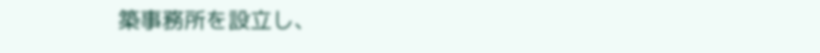築事務所を設立し、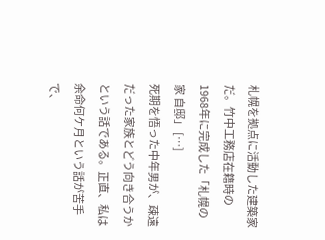札幌を拠点に活動した建築家だ。竹中工務店在籍時の1968年に完成した「札幌の家 自邸」 […]
死期を悟った中年男が、疎遠だった家族とどう向き合うかという話である。正直、私は余命何ケ月という話が苦手で、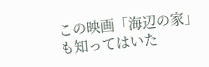この映画「海辺の家」も知ってはいた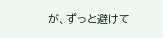が、ずっと避けて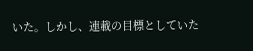いた。しかし、連載の目標としていた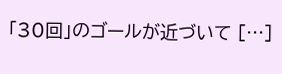「30回」のゴールが近づいて […]